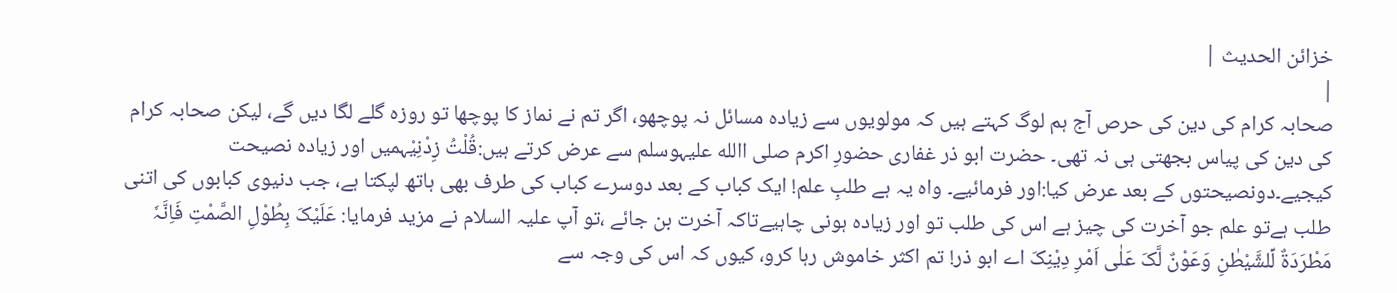خزائن الحدیث |
|
صحابہ کرام کی دین کی حرص آج ہم لوگ کہتے ہیں کہ مولویوں سے زیادہ مسائل نہ پوچھو، اگر تم نے نماز کا پوچھا تو روزہ گلے لگا دیں گے، لیکن صحابہ کرام کی دین کی پیاس بجھتی ہی نہ تھی۔ حضرت ابو ذر غفاری حضورِ اکرم صلی االله علیہوسلم سے عرض کرتے ہیں:قُلْتُ زِدْنِیْہمیں اور زیادہ نصیحت کیجیے۔دونصیحتوں کے بعد عرض کیا:اور فرمائیے۔ واہ یہ ہے طلبِ علم! ایک کباب کے بعد دوسرے کباب کی طرف بھی ہاتھ لپکتا ہے، جب دنیوی کبابوں کی اتنی طلب ہےتو علم جو آخرت کی چیز ہے اس کی طلب تو اور زیادہ ہونی چاہیےتاکہ آخرت بن جائے ،تو آپ علیہ السلام نے مزید فرمایا: عَلَیْکَ بِطُوْلِ الصَّمْتِ فَاِنَّہٗ مَطْرَدَۃٌ لِّلشَّیْطٰنِ وَعَوْنٌ لَّکَ عَلٰی اَمْرِ دِیْنِکَ اے ابو ذر! تم اکثر خاموش رہا کرو، کیوں کہ اس کی وجہ سے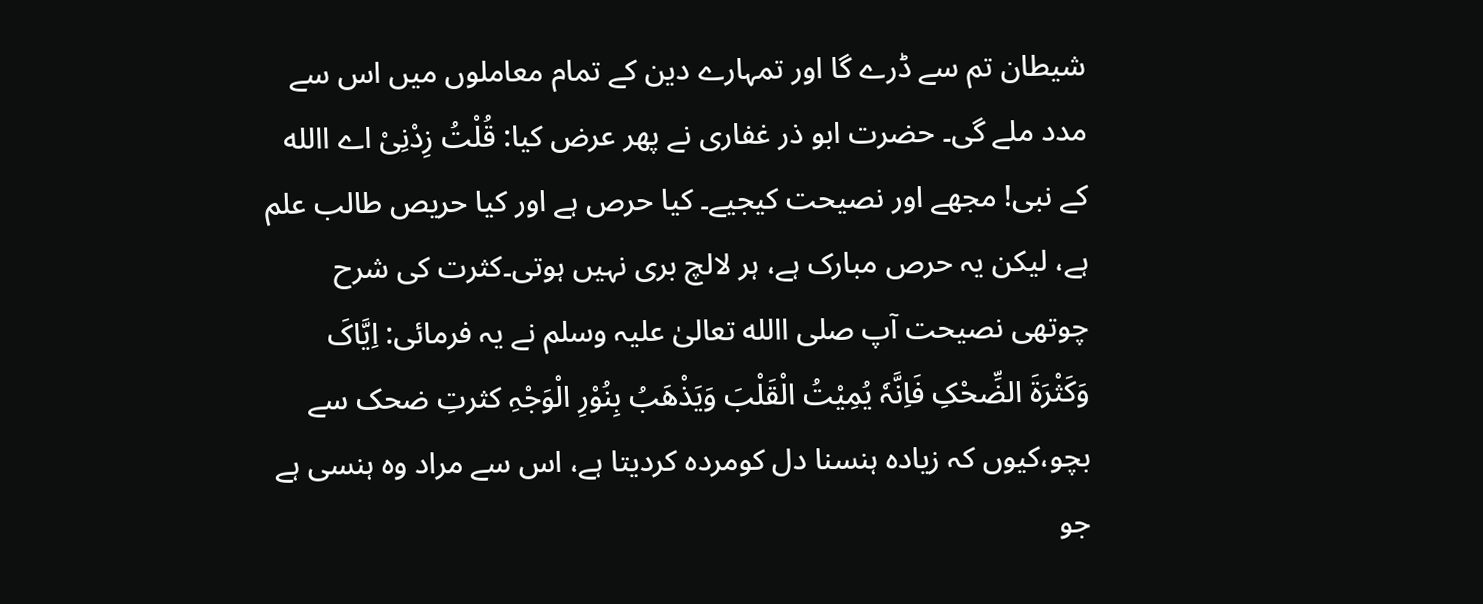شیطان تم سے ڈرے گا اور تمہارے دین کے تمام معاملوں میں اس سے مدد ملے گی۔ حضرت ابو ذر غفاری نے پھر عرض کیا: قُلْتُ زِدْنِیْ اے االله کے نبی! مجھے اور نصیحت کیجیے۔ کیا حرص ہے اور کیا حریص طالب علم ہے، لیکن یہ حرص مبارک ہے، ہر لالچ بری نہیں ہوتی۔کثرت کی شرح چوتھی نصیحت آپ صلی االله تعالیٰ علیہ وسلم نے یہ فرمائی: اِیَّاکَ وَکَثْرَۃَ الضِّحْکِ فَاِنَّہٗ یُمِیْتُ الْقَلْبَ وَیَذْھَبُ بِنُوْرِ الْوَجْہِ کثرتِ ضحک سے بچو،کیوں کہ زیادہ ہنسنا دل کومردہ کردیتا ہے، اس سے مراد وہ ہنسی ہے جو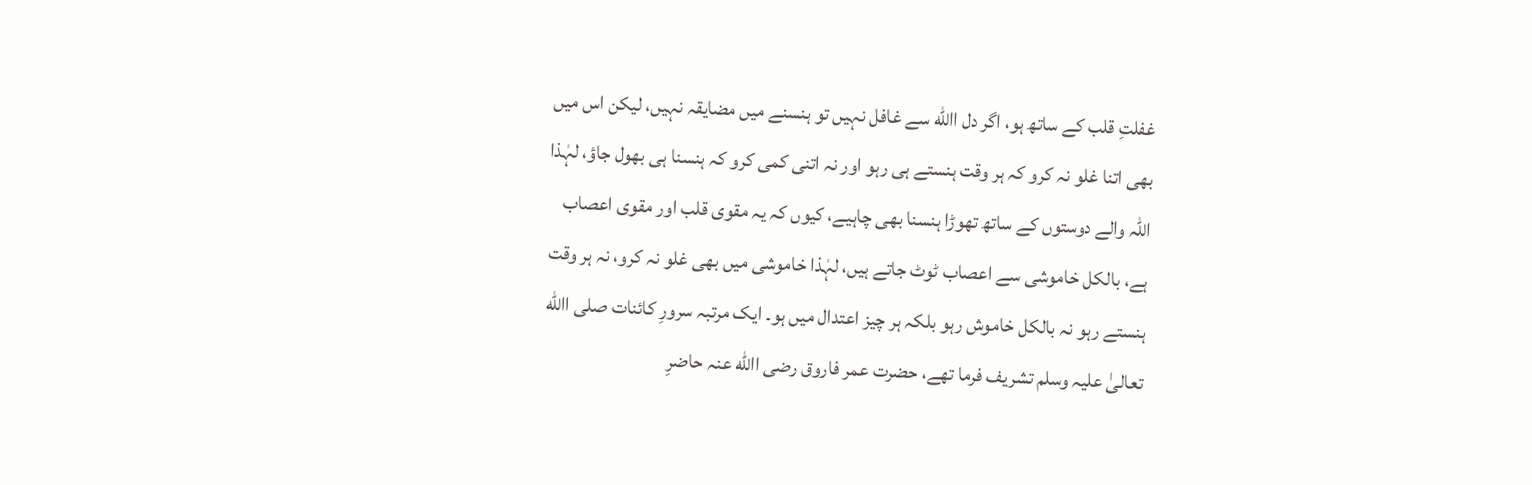غفلتِ قلب کے ساتھ ہو، اگر دل االله سے غافل نہیں تو ہنسنے میں مضایقہ نہیں، لیکن اس میں بھی اتنا غلو نہ کرو کہ ہر وقت ہنستے ہی رہو اور نہ اتنی کمی کرو کہ ہنسنا ہی بھول جاؤ، لہٰذا اللہ والے دوستوں کے ساتھ تھوڑا ہنسنا بھی چاہیے، کیوں کہ یہ مقوی قلب اور مقوی اعصاب ہے، بالکل خاموشی سے اعصاب ٹوٹ جاتے ہیں، لہٰذا خاموشی میں بھی غلو نہ کرو، نہ ہر وقت ہنستے رہو نہ بالکل خاموش رہو بلکہ ہر چیز اعتدال میں ہو۔ ایک مرتبہ سرورِ کائنات صلی االله تعالیٰ علیہ وسلم تشریف فرما تھے، حضرت عمر فاروق رضی االله عنہ حاضرِ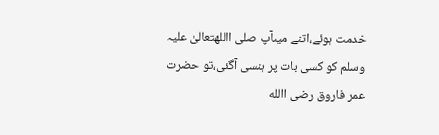خدمت ہوئے،اتنے میںآپ صلی االلهتعالیٰ علیہ وسلم کو کسی بات پر ہنسی آگئی،تو حضرت عمر فاروق رضی االله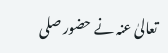تعالیٰ عنہ نے حضور صلی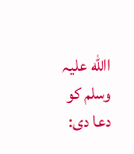االله علیہ وسلم کو دعا دی: